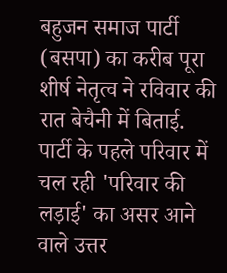बहुजन समाज पार्टी (बसपा) का करीब पूरा शीर्ष नेतृत्व ने रविवार की रात बेचैनी में बिताई. पार्टी के पहले परिवार में चल रही 'परिवार की लड़ाई' का असर आने वाले उत्तर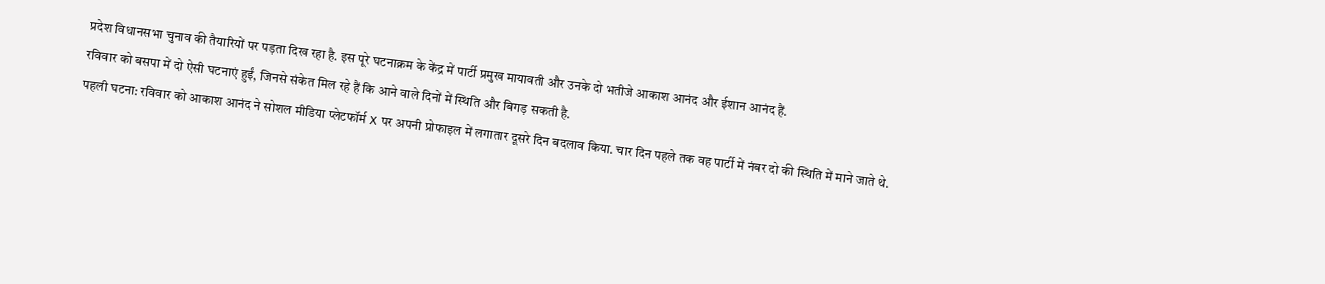प्रदेश विधानसभा चुनाव की तैयारियों पर पड़ता दिख रहा है. इस पूरे घटनाक्रम के केंद्र में पार्टी प्रमुख मायावती और उनके दो भतीजे आकाश आनंद और ईशान आनंद हैं.
रविवार को बसपा में दो ऐसी घटनाएं हुईं, जिनसे संकेत मिल रहे हैं कि आने वाले दिनों में स्थिति और बिगड़ सकती है.
पहली घटना: रविवार को आकाश आनंद ने सोशल मीडिया प्लेटफॉर्म X पर अपनी प्रोफाइल में लगातार दूसरे दिन बदलाव किया. चार दिन पहले तक वह पार्टी में नंबर दो की स्थिति में माने जाते थे.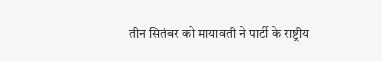तीन सितंबर को मायावती ने पार्टी के राष्ट्रीय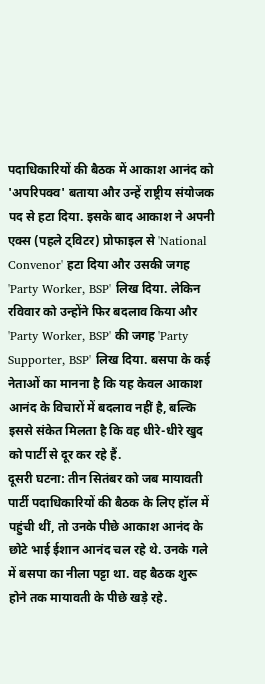पदाधिकारियों की बैठक में आकाश आनंद को 'अपरिपक्व' बताया और उन्हें राष्ट्रीय संयोजक पद से हटा दिया. इसके बाद आकाश ने अपनी एक्स (पहले ट्विटर) प्रोफाइल से 'National Convenor' हटा दिया और उसकी जगह 'Party Worker, BSP' लिख दिया. लेकिन रविवार को उन्होंने फिर बदलाव किया और 'Party Worker, BSP' की जगह 'Party Supporter, BSP' लिख दिया. बसपा के कई नेताओं का मानना है कि यह केवल आकाश आनंद के विचारों में बदलाव नहीं है, बल्कि इससे संकेत मिलता है कि वह धीरे-धीरे खुद को पार्टी से दूर कर रहे हैं.
दूसरी घटना: तीन सितंबर को जब मायावती पार्टी पदाधिकारियों की बैठक के लिए हॉल में पहुंची थीं, तो उनके पीछे आकाश आनंद के छोटे भाई ईशान आनंद चल रहे थे. उनके गले में बसपा का नीला पट्टा था. वह बैठक शुरू होने तक मायावती के पीछे खड़े रहे.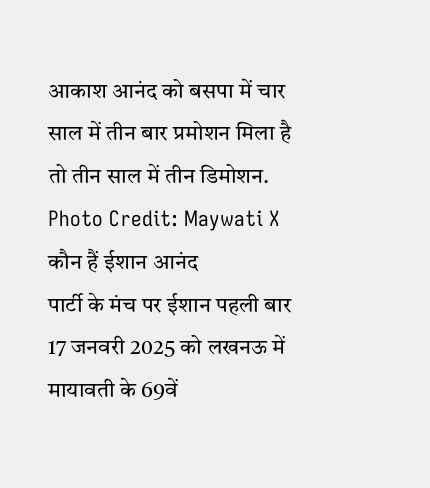आकाश आनंद को बसपा में चार साल में तीन बार प्रमोशन मिला है तो तीन साल में तीन डिमोशन.
Photo Credit: Maywati X
कौन हैं ईशान आनंद
पार्टी के मंच पर ईशान पहली बार 17 जनवरी 2025 को लखनऊ में मायावती के 69वें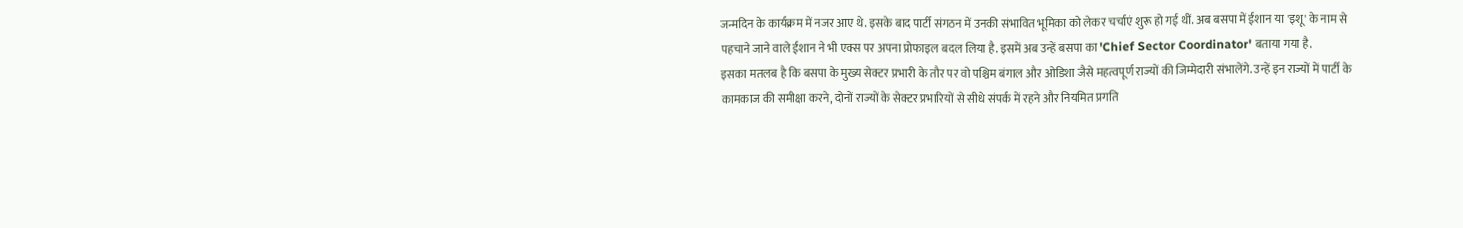जन्मदिन के कार्यक्रम में नजर आए थे. इसके बाद पार्टी संगठन में उनकी संभावित भूमिका को लेकर चर्चाएं शुरू हो गई थीं. अब बसपा में ईशान या 'इशू' के नाम से पहचाने जाने वाले ईशान ने भी एक्स पर अपना प्रोफाइल बदल लिया है. इसमें अब उन्हें बसपा का 'Chief Sector Coordinator' बताया गया है.
इसका मतलब है कि बसपा के मुख्य सेक्टर प्रभारी के तौर पर वो पश्चिम बंगाल और ओडिशा जैसे महत्वपूर्ण राज्यों की जिम्मेदारी संभालेंगे. उन्हें इन राज्यों में पार्टी के कामकाज की समीक्षा करने, दोनों राज्यों के सेक्टर प्रभारियों से सीधे संपर्क में रहने और नियमित प्रगति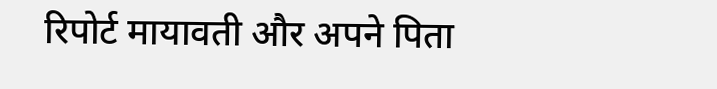रिपोर्ट मायावती और अपने पिता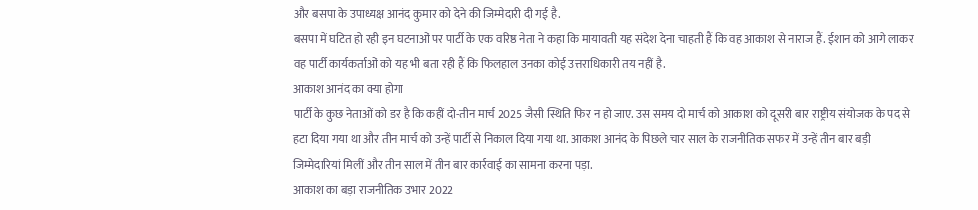और बसपा के उपाध्यक्ष आनंद कुमार को देने की जिम्मेदारी दी गई है.
बसपा में घटित हो रही इन घटनाओं पर पार्टी के एक वरिष्ठ नेता ने कहा कि मायावती यह संदेश देना चाहती हैं कि वह आकाश से नाराज हैं. ईशान को आगे लाकर वह पार्टी कार्यकर्ताओं को यह भी बता रही हैं कि फिलहाल उनका कोई उत्तराधिकारी तय नहीं है.
आकाश आनंद का क्या होगा
पार्टी के कुछ नेताओं को डर है कि कहीं दो-तीन मार्च 2025 जैसी स्थिति फिर न हो जाए. उस समय दो मार्च को आकाश को दूसरी बार राष्ट्रीय संयोजक के पद से हटा दिया गया था और तीन मार्च को उन्हें पार्टी से निकाल दिया गया था. आकाश आनंद के पिछले चार साल के राजनीतिक सफर में उन्हें तीन बार बड़ी जिम्मेदारियां मिलीं और तीन साल में तीन बार कार्रवाई का सामना करना पड़ा.
आकाश का बड़ा राजनीतिक उभार 2022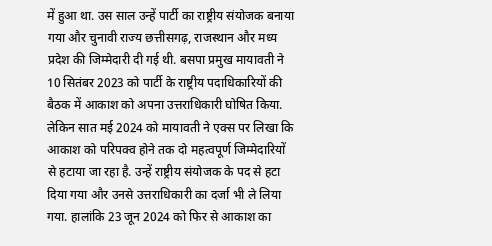में हुआ था. उस साल उन्हें पार्टी का राष्ट्रीय संयोजक बनाया गया और चुनावी राज्य छत्तीसगढ़, राजस्थान और मध्य प्रदेश की जिम्मेदारी दी गई थी. बसपा प्रमुख मायावती ने 10 सितंबर 2023 को पार्टी के राष्ट्रीय पदाधिकारियों की बैठक में आकाश को अपना उत्तराधिकारी घोषित किया.
लेकिन सात मई 2024 को मायावती ने एक्स पर लिखा कि आकाश को परिपक्व होने तक दो महत्वपूर्ण जिम्मेदारियों से हटाया जा रहा है. उन्हें राष्ट्रीय संयोजक के पद से हटा दिया गया और उनसे उत्तराधिकारी का दर्जा भी ले लिया गया. हालांकि 23 जून 2024 को फिर से आकाश का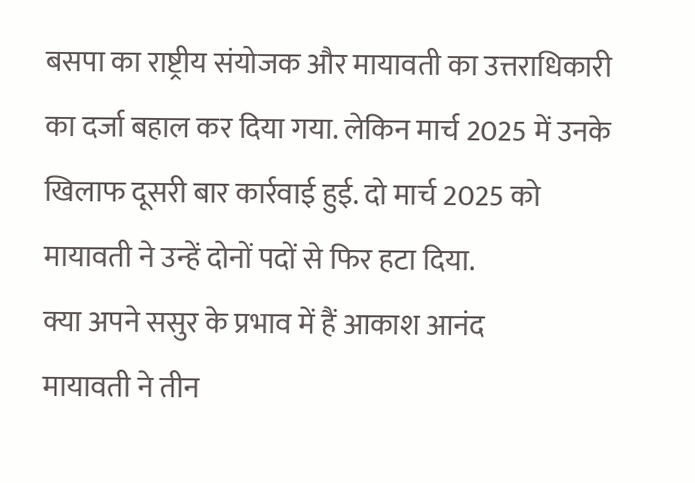बसपा का राष्ट्रीय संयोजक और मायावती का उत्तराधिकारी का दर्जा बहाल कर दिया गया. लेकिन मार्च 2025 में उनके खिलाफ दूसरी बार कार्रवाई हुई. दो मार्च 2025 को मायावती ने उन्हें दोनों पदों से फिर हटा दिया.
क्या अपने ससुर के प्रभाव में हैं आकाश आनंद
मायावती ने तीन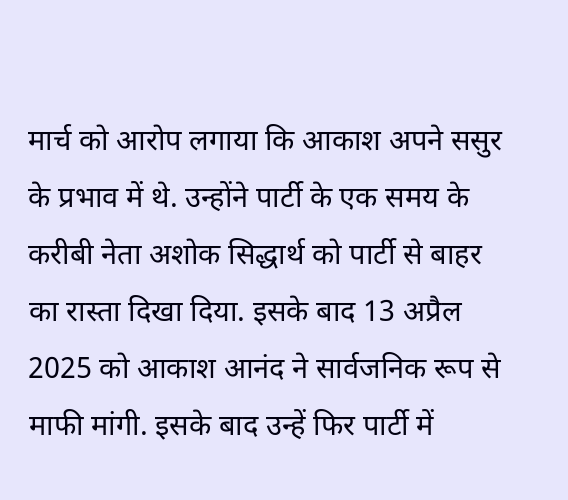मार्च को आरोप लगाया कि आकाश अपने ससुर के प्रभाव में थे. उन्होंने पार्टी के एक समय के करीबी नेता अशोक सिद्धार्थ को पार्टी से बाहर का रास्ता दिखा दिया. इसके बाद 13 अप्रैल 2025 को आकाश आनंद ने सार्वजनिक रूप से माफी मांगी. इसके बाद उन्हें फिर पार्टी में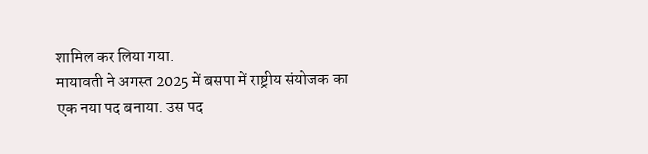शामिल कर लिया गया.
मायावती ने अगस्त 2025 में बसपा में राष्ट्रीय संयोजक का एक नया पद बनाया. उस पद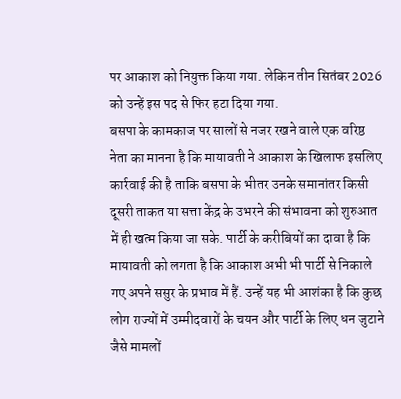पर आकाश को नियुक्त किया गया. लेकिन तीन सितंबर 2026 को उन्हें इस पद से फिर हटा दिया गया.
बसपा के कामकाज पर सालों से नजर रखने वाले एक वरिष्ठ नेता का मानना है कि मायावती ने आकाश के खिलाफ इसलिए कार्रवाई की है ताकि बसपा के भीतर उनके समानांतर किसी दूसरी ताकत या सत्ता केंद्र के उभरने की संभावना को शुरुआत में ही खत्म किया जा सके. पार्टी के करीबियों का दावा है कि मायावती को लगता है कि आकाश अभी भी पार्टी से निकाले गए अपने ससुर के प्रभाव में हैं. उन्हें यह भी आशंका है कि कुछ लोग राज्यों में उम्मीदवारों के चयन और पार्टी के लिए धन जुटाने जैसे मामलों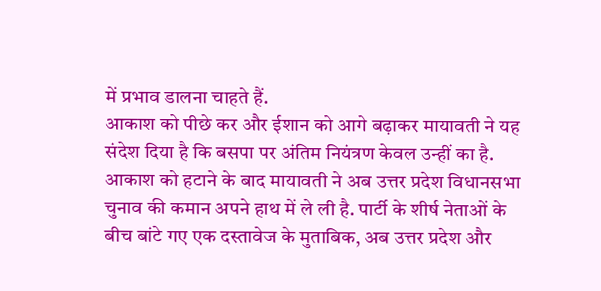में प्रभाव डालना चाहते हैं.
आकाश को पीछे कर और ईशान को आगे बढ़ाकर मायावती ने यह संदेश दिया है कि बसपा पर अंतिम नियंत्रण केवल उन्हीं का है. आकाश को हटाने के बाद मायावती ने अब उत्तर प्रदेश विधानसभा चुनाव की कमान अपने हाथ में ले ली है. पार्टी के शीर्ष नेताओं के बीच बांटे गए एक दस्तावेज के मुताबिक, अब उत्तर प्रदेश और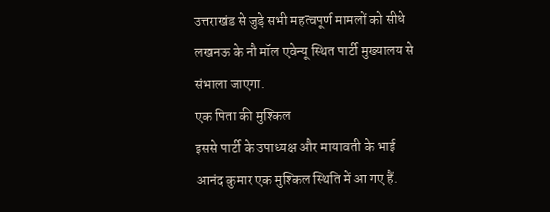उत्तराखंड से जुड़े सभी महत्वपूर्ण मामलों को सीधे लखनऊ के नौ मॉल एवेन्यू स्थित पार्टी मुख्यालय से संभाला जाएगा.
एक पिता की मुश्किल
इससे पार्टी के उपाध्यक्ष और मायावती के भाई आनंद कुमार एक मुश्किल स्थिति में आ गए हैं.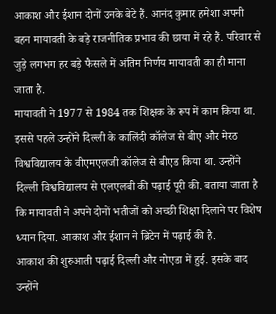आकाश और ईशान दोनों उनके बेटे हैं. आनंद कुमार हमेशा अपनी बहन मायावती के बड़े राजनीतिक प्रभाव की छाया में रहे हैं. परिवार से जुड़े लगभग हर बड़े फैसले में अंतिम निर्णय मायावती का ही माना जाता है.
मायावती ने 1977 से 1984 तक शिक्षक के रूप में काम किया था. इससे पहले उन्होंने दिल्ली के कालिंदी कॉलेज से बीए और मेरठ विश्वविद्यालय के वीएमएलजी कॉलेज से बीएड किया था. उन्होंने दिल्ली विश्वविद्यालय से एलएलबी की पढ़ाई पूरी की. बताया जाता है कि मायावती ने अपने दोनों भतीजों को अच्छी शिक्षा दिलाने पर विशेष ध्यान दिया. आकाश और ईशान ने ब्रिटेन में पढ़ाई की है.
आकाश की शुरुआती पढ़ाई दिल्ली और नोएडा में हुई. इसके बाद उन्होंने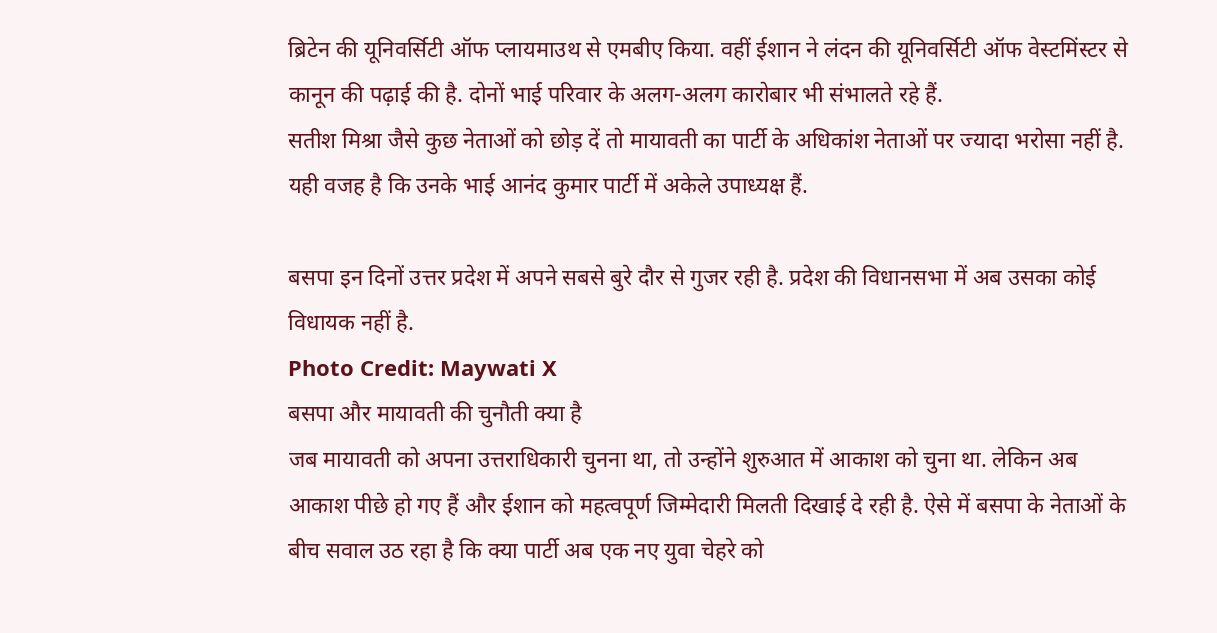ब्रिटेन की यूनिवर्सिटी ऑफ प्लायमाउथ से एमबीए किया. वहीं ईशान ने लंदन की यूनिवर्सिटी ऑफ वेस्टमिंस्टर से कानून की पढ़ाई की है. दोनों भाई परिवार के अलग-अलग कारोबार भी संभालते रहे हैं.
सतीश मिश्रा जैसे कुछ नेताओं को छोड़ दें तो मायावती का पार्टी के अधिकांश नेताओं पर ज्यादा भरोसा नहीं है. यही वजह है कि उनके भाई आनंद कुमार पार्टी में अकेले उपाध्यक्ष हैं.

बसपा इन दिनों उत्तर प्रदेश में अपने सबसे बुरे दौर से गुजर रही है. प्रदेश की विधानसभा में अब उसका कोई विधायक नहीं है.
Photo Credit: Maywati X
बसपा और मायावती की चुनौती क्या है
जब मायावती को अपना उत्तराधिकारी चुनना था, तो उन्होंने शुरुआत में आकाश को चुना था. लेकिन अब आकाश पीछे हो गए हैं और ईशान को महत्वपूर्ण जिम्मेदारी मिलती दिखाई दे रही है. ऐसे में बसपा के नेताओं के बीच सवाल उठ रहा है कि क्या पार्टी अब एक नए युवा चेहरे को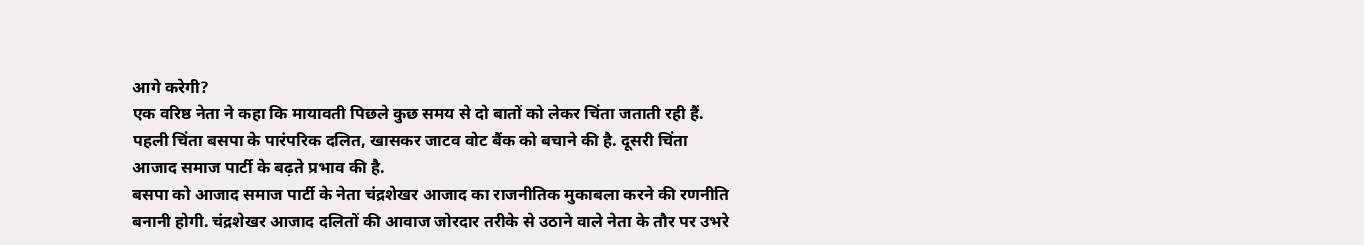आगे करेगी?
एक वरिष्ठ नेता ने कहा कि मायावती पिछले कुछ समय से दो बातों को लेकर चिंता जताती रही हैं. पहली चिंता बसपा के पारंपरिक दलित, खासकर जाटव वोट बैंक को बचाने की है. दूसरी चिंता आजाद समाज पार्टी के बढ़ते प्रभाव की है.
बसपा को आजाद समाज पार्टी के नेता चंद्रशेखर आजाद का राजनीतिक मुकाबला करने की रणनीति बनानी होगी. चंद्रशेखर आजाद दलितों की आवाज जोरदार तरीके से उठाने वाले नेता के तौर पर उभरे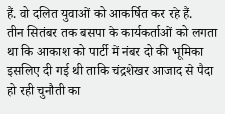हैं. वो दलित युवाओं को आकर्षित कर रहे हैं.
तीन सितंबर तक बसपा के कार्यकर्ताओं को लगता था कि आकाश को पार्टी में नंबर दो की भूमिका इसलिए दी गई थी ताकि चंद्रशेखर आजाद से पैदा हो रही चुनौती का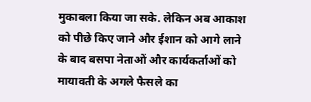मुकाबला किया जा सके. लेकिन अब आकाश को पीछे किए जाने और ईशान को आगे लाने के बाद बसपा नेताओं और कार्यकर्ताओं को मायावती के अगले फैसले का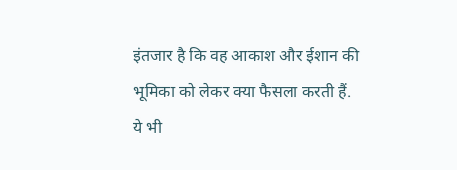इंतजार है कि वह आकाश और ईशान की भूमिका को लेकर क्या फैसला करती हैं.
ये भी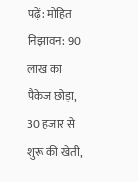पढ़ें: मोहित निझावन: 90 लाख का पैकेज छोड़ा, 30 हजार से शुरू की खेती,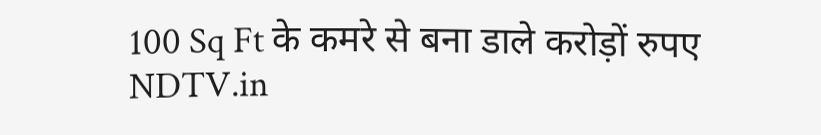100 Sq Ft के कमरे से बना डाले करोड़ों रुपए
NDTV.in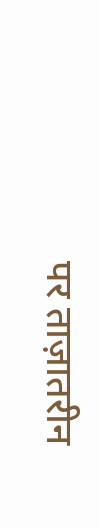पर ताज़ातरीन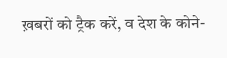ख़बरों को ट्रैक करें, व देश के कोने-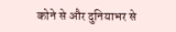कोने से और दुनियाभर से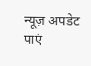न्यूज़ अपडेट पाएं